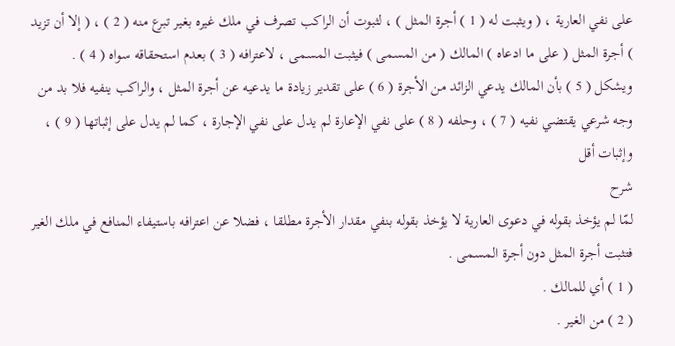على نفي العارية ، ( ويثبت له ( 1 ) أجرة المثل ) ، لثبوت أن الراكب تصرف في ملك غيره بغير تبرع منه ( 2 ) ، ( إلا أن تزيد ) أجرة المثل ( على ما ادعاه ) المالك ( من المسمى ) فيثبت المسمى ، لاعترافه ( 3 ) بعدم استحقاقه سواه ( 4 ) .
ويشكل ( 5 ) بأن المالك يدعي الزائد من الأجرة ( 6 ) على تقدير زيادة ما يدعيه عن أجرة المثل ، والراكب ينفيه فلا بد من وجه شرعي يقتضي نفيه ( 7 ) ، وحلفه ( 8 ) على نفي الإعارة لم يدل على نفي الإجارة ، كما لم يدل على إثباتها ( 9 ) ، وإثبات أقل
شرح
لمّا لم يؤخذ بقوله في دعوى العارية لا يؤخذ بقوله بنفي مقدار الأجرة مطلقا ، فضلا عن اعترافه باستيفاء المنافع في ملك الغير فتثبت أجرة المثل دون أجرة المسمى .
( 1 ) أي للمالك .
( 2 ) من الغير .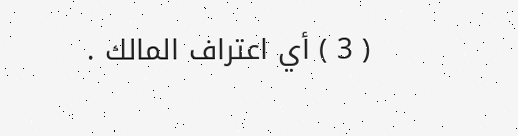( 3 ) أي اعتراف المالك .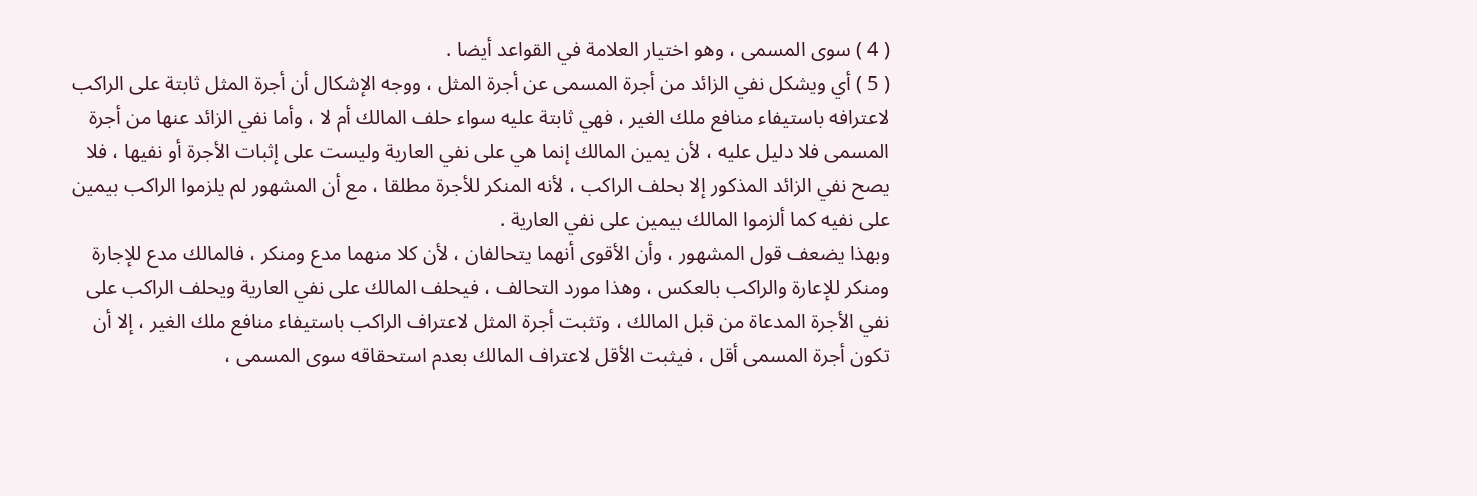( 4 ) سوى المسمى ، وهو اختيار العلامة في القواعد أيضا .
( 5 ) أي ويشكل نفي الزائد من أجرة المسمى عن أجرة المثل ، ووجه الإشكال أن أجرة المثل ثابتة على الراكب لاعترافه باستيفاء منافع ملك الغير ، فهي ثابتة عليه سواء حلف المالك أم لا ، وأما نفي الزائد عنها من أجرة المسمى فلا دليل عليه ، لأن يمين المالك إنما هي على نفي العارية وليست على إثبات الأجرة أو نفيها ، فلا يصح نفي الزائد المذكور إلا بحلف الراكب ، لأنه المنكر للأجرة مطلقا ، مع أن المشهور لم يلزموا الراكب بيمين على نفيه كما ألزموا المالك بيمين على نفي العارية .
وبهذا يضعف قول المشهور ، وأن الأقوى أنهما يتحالفان ، لأن كلا منهما مدع ومنكر ، فالمالك مدع للإجارة ومنكر للإعارة والراكب بالعكس ، وهذا مورد التحالف ، فيحلف المالك على نفي العارية ويحلف الراكب على نفي الأجرة المدعاة من قبل المالك ، وتثبت أجرة المثل لاعتراف الراكب باستيفاء منافع ملك الغير ، إلا أن تكون أجرة المسمى أقل ، فيثبت الأقل لاعتراف المالك بعدم استحقاقه سوى المسمى ،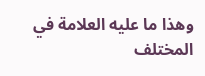وهذا ما عليه العلامة في المختلف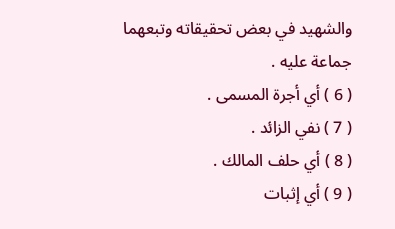والشهيد في بعض تحقيقاته وتبعهما جماعة عليه .
( 6 ) أي أجرة المسمى .
( 7 ) نفي الزائد .
( 8 ) أي حلف المالك .
( 9 ) أي إثبات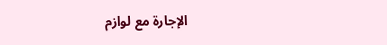الإجارة مع لوازم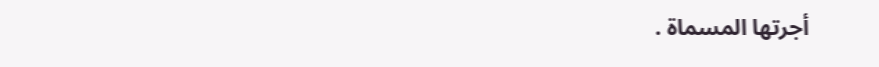أجرتها المسماة .